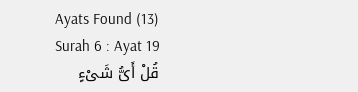Ayats Found (13)
Surah 6 : Ayat 19
قُلْ أَىُّ شَىْءٍ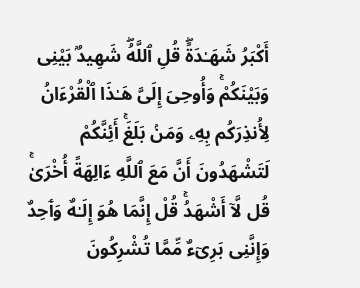أَكْبَرُ شَهَـٰدَةًۖ قُلِ ٱللَّهُۖ شَهِيدُۢ بَيْنِى وَبَيْنَكُمْۚ وَأُوحِىَ إِلَىَّ هَـٰذَا ٱلْقُرْءَانُ لِأُنذِرَكُم بِهِۦ وَمَنۢ بَلَغَۚ أَئِنَّكُمْ لَتَشْهَدُونَ أَنَّ مَعَ ٱللَّهِ ءَالِهَةً أُخْرَىٰۚ قُل لَّآ أَشْهَدُۚ قُلْ إِنَّمَا هُوَ إِلَـٰهٌ وَٲحِدٌ وَإِنَّنِى بَرِىٓءٌ مِّمَّا تُشْرِكُونَ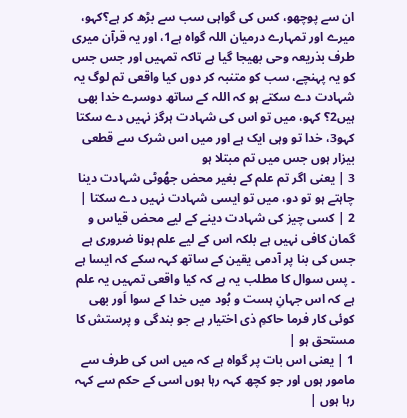ان سے پوچھو، کس کی گواہی سب سے بڑھ کر ہے؟کہو، میرے اور تمہارے درمیان اللہ گواہ ہے1، اور یہ قرآن میری طرف بذریعہ وحی بھیجا گیا ہے تاکہ تمہیں اور جس جس کو یہ پہنچے، سب کو متنبہ کر دوں کیا واقعی تم لوگ یہ شہادت دے سکتے ہو کہ اللہ کے ساتھ دوسرے خدا بھی ہیں2؟ کہو، میں تو اس کی شہادت ہرگز نہیں دے سکتا کہو3، خدا تو وہی ایک ہے اور میں اس شرک سے قطعی بیزار ہوں جس میں تم مبتلا ہو
3 | یعنی اگر تم علم کے بغیر محض جھُوٹی شہادت دینا چاہتے ہو تو دو، میں تو ایسی شہادت نہیں دے سکتا |
2 | کسی چیز کی شہادت دینے کے لیے محض قیاس و گمان کافی نہیں ہے بلکہ اس کے لیے علم ہونا ضروری ہے جس کی بنا پر آدمی یقین کے ساتھ کہہ سکے کہ ایسا ہے ۔ پس سوال کا مطلب یہ ہے کہ کیا واقعی تمہیں یہ علم ہے کہ اس جہانِ ہست و بُود میں خدا کے سوا اَور بھی کوئی کار فرما حاکمِ ذی اختیار ہے جو بندگی و پرستش کا مستحق ہو |
1 | یعنی اس بات پر گواہ ہے کہ میں اس کی طرف سے مامور ہوں اور جو کچھ کہہ رہا ہوں اسی کے حکم سے کہہ رہا ہوں |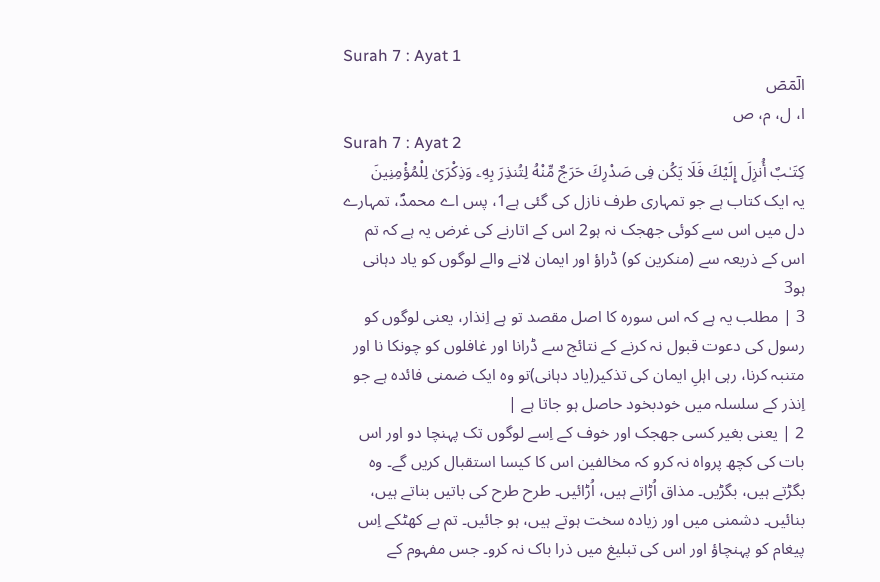Surah 7 : Ayat 1
الٓمٓصٓ
ا، ل، م، ص
Surah 7 : Ayat 2
كِتَـٰبٌ أُنزِلَ إِلَيْكَ فَلَا يَكُن فِى صَدْرِكَ حَرَجٌ مِّنْهُ لِتُنذِرَ بِهِۦ وَذِكْرَىٰ لِلْمُؤْمِنِينَ
یہ ایک کتاب ہے جو تمہاری طرف نازل کی گئی ہے1، پس اے محمدؐ، تمہارے دل میں اس سے کوئی جھجک نہ ہو2 اس کے اتارنے کی غرض یہ ہے کہ تم اس کے ذریعہ سے (منکرین کو) ڈراؤ اور ایمان لانے والے لوگوں کو یاد دہانی ہو3
3 | مطلب یہ ہے کہ اس سورہ کا اصل مقصد تو ہے اِنذار، یعنی لوگوں کو رسول کی دعوت قبول نہ کرنے کے نتائج سے ڈرانا اور غافلوں کو چونکا نا اور متنبہ کرنا، رہی اہلِ ایمان کی تذکیر(یاد دہانی)تو وہ ایک ضمنی فائدہ ہے جو اِنذر کے سلسلہ میں خودبخود حاصل ہو جاتا ہے |
2 | یعنی بغیر کسی جھجک اور خوف کے اِسے لوگوں تک پہنچا دو اور اس بات کی کچھ پرواہ نہ کرو کہ مخالفین اس کا کیسا استقبال کریں گے۔ وہ بگڑتے ہیں، بگڑیں۔ مذاق اُڑاتے ہیں، اُڑائیں۔ طرح طرح کی باتیں بناتے ہیں، بنائیں۔ دشمنی میں اور زیادہ سخت ہوتے ہیں، ہو جائیں۔ تم بے کھٹکے اِس پیغام کو پہنچاؤ اور اس کی تبلیغ میں ذرا باک نہ کرو۔ جس مفہوم کے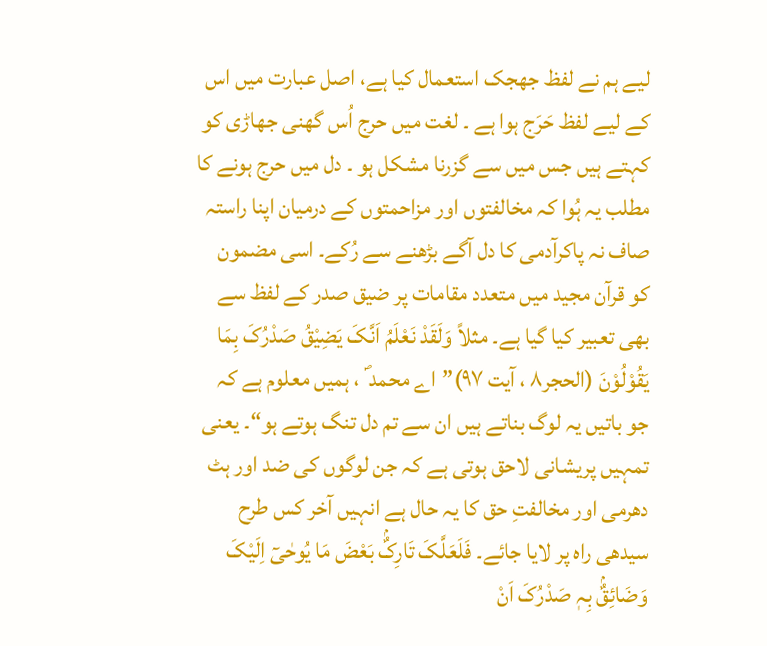لیے ہم نے لفظ جھجک استعمال کیا ہے، اصل عبارت میں اس کے لیے لفظ حَرَج ہوا ہے ۔ لغت میں حرج اُس گھنی جھاڑی کو کہتے ہیں جس میں سے گزرنا مشکل ہو ۔ دل میں حرج ہونے کا مطلب یہ ہُوا کہ مخالفتوں اور مزاحمتوں کے درمیان اپنا راستہ صاف نہ پاکرآدمی کا دل آگے بڑھنے سے رُکے۔ اسی مضمون کو قرآن مجید میں متعدد مقامات پر ضیق صدر کے لفظ سے بھی تعبیر کیا گیا ہے۔ مثلاً وَلَقَدْ نَعْلَمُ اَنَّکَ یَضِيْقُ صَدْرُکَ بِمَا یَقُوْلُوْنَ (الحجر۸ ، آیت ۹۷)”اے محمد ؐ ، ہمیں معلوم ہے کہ جو باتیں یہ لوگ بناتے ہیں ان سے تم دل تنگ ہوتے ہو“۔ یعنی تمہیں پریشانی لاحق ہوتی ہے کہ جن لوگوں کی ضد اور ہٹ دھرمی اور مخالفتِ حق کا یہ حال ہے انہیں آخر کس طرح سیدھی راہ پر لایا جائے۔ فَلَعَلَّکَ تَارِکٌۢ بَعْضَ مَا یُوحٰیٓ اِلَیْکَ وَضَائِقٌۢ بِہٖ صَدْرُکَ اَنْ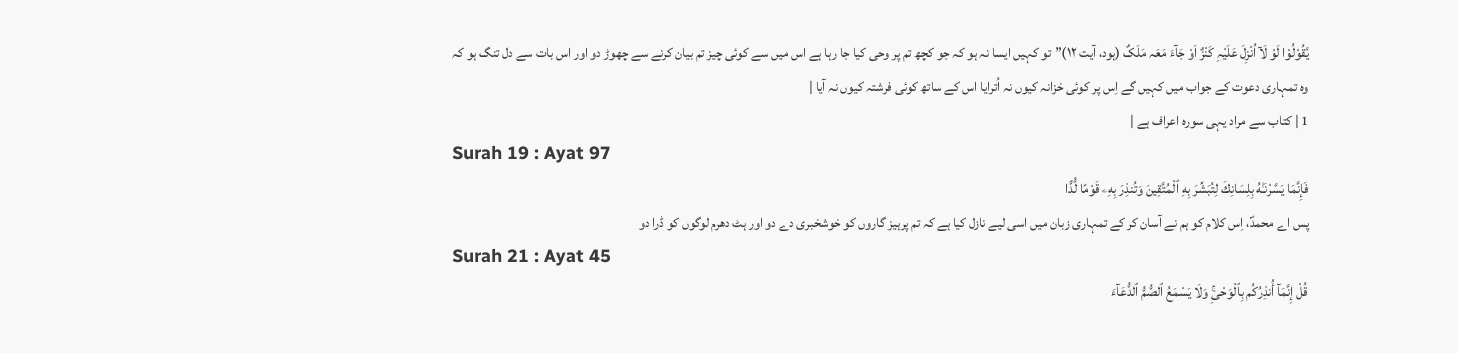یَّقُوْلُوْا لَوْ لَآ اُنْزِلَ عَلَیْہِ کَنْزٌ اَوْ جَآءَ مَعَہ مَلَکٌ (ہود، آیت ١۲)”تو کہیں ایسا نہ ہو کہ جو کچھ تم پر وحی کیا جا رہا ہے اس میں سے کوئی چیز تم بیان کرنے سے چھوڑ دو اور اس بات سے دل تنگ ہو کہ وہ تمہاری دعوت کے جواب میں کہیں گے اِس پر کوئی خزانہ کیوں نہ اُترایا اس کے ساتھ کوئی فرشتہ کیوں نہ آیا |
1 | کتاب سے مراد یہی سورہ اعراف ہے |
Surah 19 : Ayat 97
فَإِنَّمَا يَسَّرْنَـٰهُ بِلِسَانِكَ لِتُبَشِّرَ بِهِ ٱلْمُتَّقِينَ وَتُنذِرَ بِهِۦ قَوْمًا لُّدًّا
پس اے محمدؐ، اِس کلام کو ہم نے آسان کر کے تمہاری زبان میں اسی لیے نازل کیا ہے کہ تم پرہیز گاروں کو خوشخبری دے دو اور ہٹ دھرم لوگوں کو ڈرا دو
Surah 21 : Ayat 45
قُلْ إِنَّمَآ أُنذِرُكُم بِٱلْوَحْىِۚ وَلَا يَسْمَعُ ٱلصُّمُّ ٱلدُّعَآءَ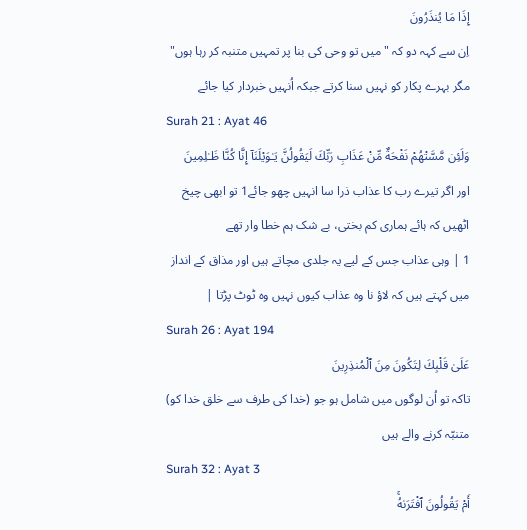إِذَا مَا يُنذَرُونَ
اِن سے کہہ دو کہ "میں تو وحی کی بنا پر تمہیں متنبہ کر رہا ہوں" مگر بہرے پکار کو نہیں سنا کرتے جبکہ اُنہیں خبردار کیا جائے
Surah 21 : Ayat 46
وَلَئِن مَّسَّتْهُمْ نَفْحَةٌ مِّنْ عَذَابِ رَبِّكَ لَيَقُولُنَّ يَـٰوَيْلَنَآ إِنَّا كُنَّا ظَـٰلِمِينَ
اور اگر تیرے رب کا عذاب ذرا سا انہیں چھو جائے1 تو ابھی چیخ اٹھیں کہ ہائے ہماری کم بختی، بے شک ہم خطا وار تھے
1 | وہی عذاب جس کے لیے یہ جلدی مچاتے ہیں اور مذاق کے انداز میں کہتے ہیں کہ لاؤ نا وہ عذاب کیوں نہیں وہ ٹوٹ پڑتا |
Surah 26 : Ayat 194
عَلَىٰ قَلْبِكَ لِتَكُونَ مِنَ ٱلْمُنذِرِينَ
تاکہ تو اُن لوگوں میں شامل ہو جو (خدا کی طرف سے خلق خدا کو) متنبّہ کرنے والے ہیں
Surah 32 : Ayat 3
أَمْ يَقُولُونَ ٱفْتَرَٮٰهُۚ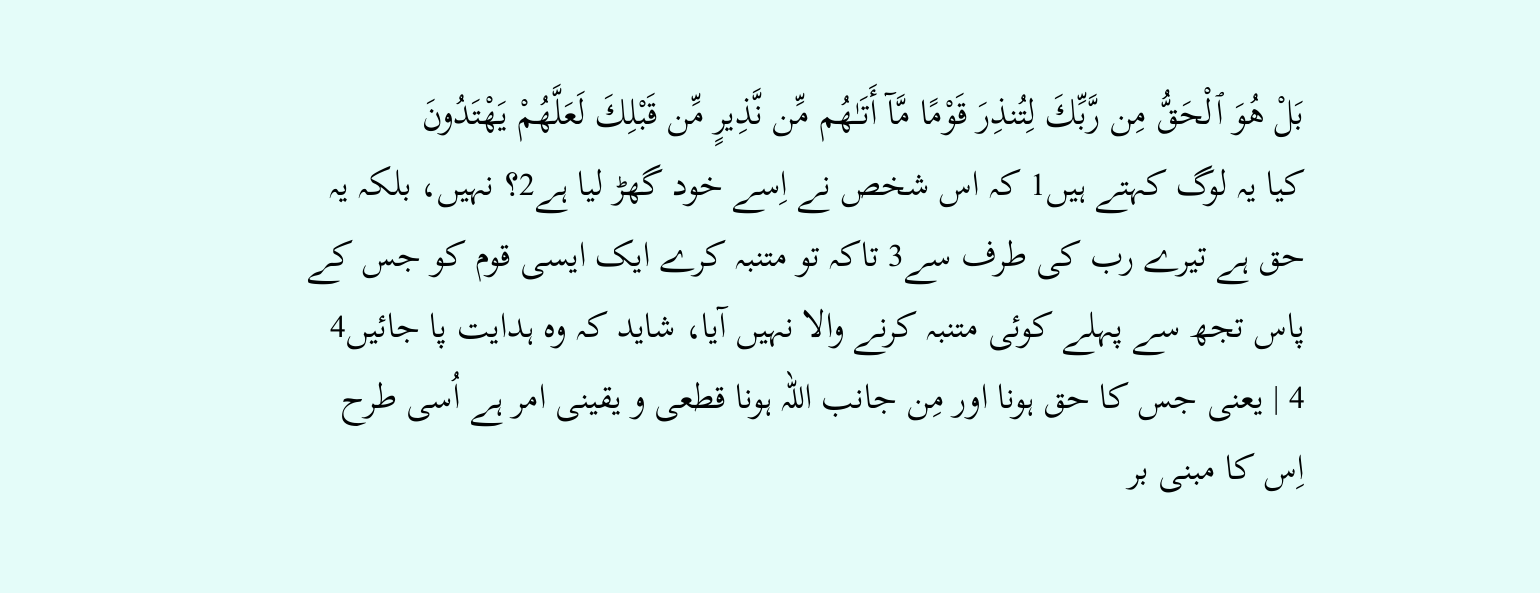بَلْ هُوَ ٱلْحَقُّ مِن رَّبِّكَ لِتُنذِرَ قَوْمًا مَّآ أَتَـٰهُم مِّن نَّذِيرٍ مِّن قَبْلِكَ لَعَلَّهُمْ يَهْتَدُونَ
کیا یہ لوگ کہتے ہیں1 کہ اس شخص نے اِسے خود گھڑ لیا ہے2؟ نہیں، بلکہ یہ حق ہے تیرے رب کی طرف سے3 تاکہ تو متنبہ کرے ایک ایسی قوم کو جس کے پاس تجھ سے پہلے کوئی متنبہ کرنے والا نہیں آیا، شاید کہ وہ ہدایت پا جائیں4
4 | یعنی جس کا حق ہونا اور مِن جانب اللہ ہونا قطعی و یقینی امر ہے اُسی طرح اِس کا مبنی بر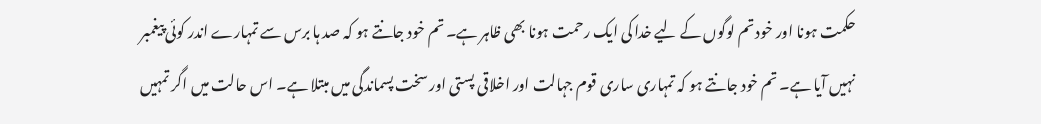حکمت ہونا اور خود تم لوگوں کے لیے خدا کی ایک رحمت ہونا بھی ظاہر ہے۔ تم خود جانتے ہو کہ صد ہا برس سے تمہارے اندر کوئی پیغمبر نہیں آیا ہے۔ تم خود جانتے ہو کہ تمہاری ساری قوم جہالت اور اخلاقی پستی اور سخت پسماندگی میں مبتلا ہے۔ اس حالت میں اگر تمہیں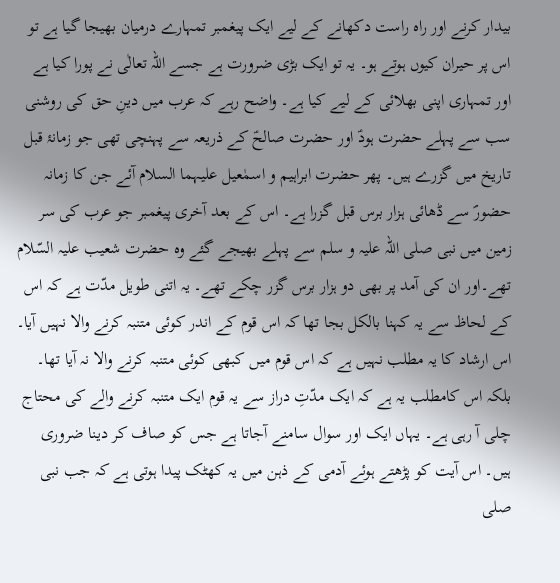بیدار کرنے اور راہ راست دکھانے کے لیے ایک پیغمبر تمہارے درمیان بھیجا گیا ہے تو اس پر حیران کیوں ہوتے ہو۔ یہ تو ایک بڑی ضرورت ہے جسے اللہ تعالٰی نے پورا کیا ہے اور تمہاری اپنی بھلائی کے لیے کیا ہے۔ واضح رہے کہ عرب میں دینِ حق کی روشنی سب سے پہلے حضرت ہودؑ اور حضرت صالحؑ کے ذریعہ سے پہنچی تھی جو زمانۂ قبل تاریخ میں گزرے ہیں۔ پھر حضرت ابراہیم و اسمٰعیل علیہما السلام آئے جن کا زمانہ حضورؐ سے ڈھائی ہزار برس قبل گزرا ہے۔ اس کے بعد آخری پیغمبر جو عرب کی سر زمین میں نبی صلی اللہ علیہ و سلم سے پہلے بھیجے گئے وہ حضرت شعیب علیہ السّلام تھے۔اور ان کی آمد پر بھی دو ہزار برس گزر چکے تھے۔ یہ اتنی طویل مدّت ہے کہ اس کے لحاظ سے یہ کہنا بالکل بجا تھا کہ اس قوم کے اندر کوئی متنبہ کرنے والا نہیں آیا۔ اس ارشاد کا یہ مطلب نہیں ہے کہ اس قوم میں کبھی کوئی متنبہ کرنے والا نہ آیا تھا۔ بلکہ اس کامطلب یہ ہے کہ ایک مدّتِ دراز سے یہ قوم ایک متنبہ کرنے والے کی محتاج چلی آ رہی ہے۔ یہاں ایک اور سوال سامنے آجاتا ہے جس کو صاف کر دینا ضروری ہیں۔ اس آیت کو پڑھتے ہوئے آدمی کے ذہن میں یہ کھٹک پیدا ہوتی ہے کہ جب نبی صلی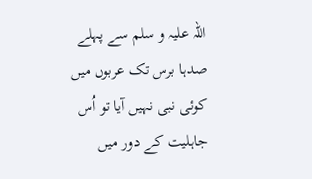اللہ علیہ و سلم سے پہلے صدہا برس تک عربوں میں کوئی نبی نہیں آیا تو اُس جاہلیت کے دور میں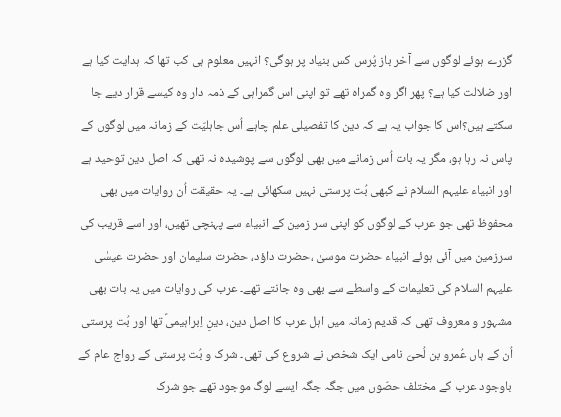گزرے ہوئے لوگوں سے آخر باز پُرس کس بنیاد پر ہوگی؟ انہیں معلوم ہی کب تھا کہ ہدایت کیا ہے اور ضلالت کیا ہے؟ پھر اگر وہ گمراہ تھے تو اپنی اس گمراہی کے ذمہ دار وہ کیسے قرار دیے جا سکتے ہیں؟اس کا جواب یہ ہے کہ دین کا تفصیلی علم چاہے اُس جاہلیّت کے زمانہ میں لوگوں کے پاس نہ رہا ہو، مگر یہ بات اُس زمانے میں بھی لوگوں سے پوشیدہ نہ تھی کہ اصل دین توحید ہے اور انبیاء علیہم السلام نے کبھی بُت پرستی نہیں سکھائی ہے۔ یہ حقیقت اُن روایات میں بھی محفوظ تھی جو عرب کے لوگوں کو اپنی سر زمین کے انبیاء سے پہنچی تھیں، اور اسے قریب کی سرزمین میں آئی ہوئے انبیاء حضرت موسیٰ ،حضرت داؤد، حضرت سلیمان اور حضرت عیسٰی علیہم السلام کی تعلیمات کے واسطے سے بھی وہ جانتے تھے۔ عرب کی روایات میں یہ بات بھی مشہور و معروف تھی کہ قدیم زمانہ میں اہل عرب کا اصل دین، دینِ اِبراہیمیؐ تھا اور بُت پرستی اُن کے ہاں عُمرو بن لُحیّ نامی ایک شخص نے شروع کی تھی۔ شرک و بُت پرستی کے رواج عام کے باوجود عرب کے مختلف حصّوں میں جگہ جگہ ایسے لوگ موجود تھے جو شرک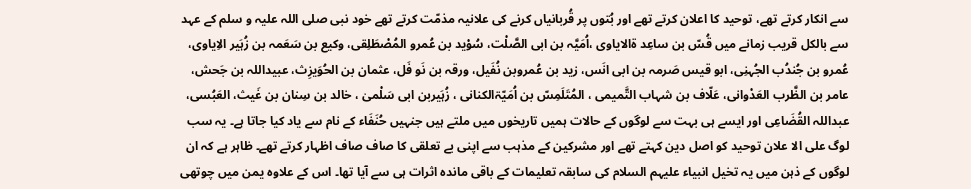سے انکار کرتے تھے، توحید کا اعلان کرتے تھے اور بُتوں پر قُربانیاں کرنے کی علانیہ مذمّت کرتے تھے خود نبی صلی اللہ علیہ و سلم کے عہد سے بالکل قریب زمانے میں قُسّ بن ساعِد ۃالایاوی ،اُمَیَّہ بن ابی الصَّلْت، سُوْید بن عُمرو المُصْطَلِقی، وکیع بن سَعَمہ بن زُہَیر الاِیاوی، عُمرو بن جُندُب الجُہنِی، ابو قیس صَرمہ بن ابی انَس، زید بن عُمروبن نُفَیل، ورقہ بن نَو فَل، عثمان بن الحُوَیزِث، عبیداللہ بن جَحش، عامر بن الظَّرب العَدْوانی، عَلّاف بن شہاب التَّمیمی ، المُتَلَمِسّ بن اُمَیّۃالکنانی ، زُہَیربن ابی سَلْمیٰ ، خالد بن سِنان بن غَیث، العَبُسی، عبداللہ القُضَاعِی اور ایسے ہی بہت سے لوگوں کے حالات ہمیں تاریخوں میں ملتے ہیں جنہیں حُنَفَاء کے نام سے یاد کیا جاتا ہے۔ یہ سب لوگ علی الا علان توحید کو اصل دین کہتے تھے اور مشرکین کے مذہب سے اپنی بے تعلقی کا صاف صاف اظہار کرتے تھے۔ ظاہر ہے کہ ان لوگوں کے ذہن میں یہ تخیل انبیاء علیہم السلام کی سابقہ تعلیمات کے باقی ماندہ اثرات ہی سے آیا تھا۔ اس کے علاوہ یمن میں چوتھی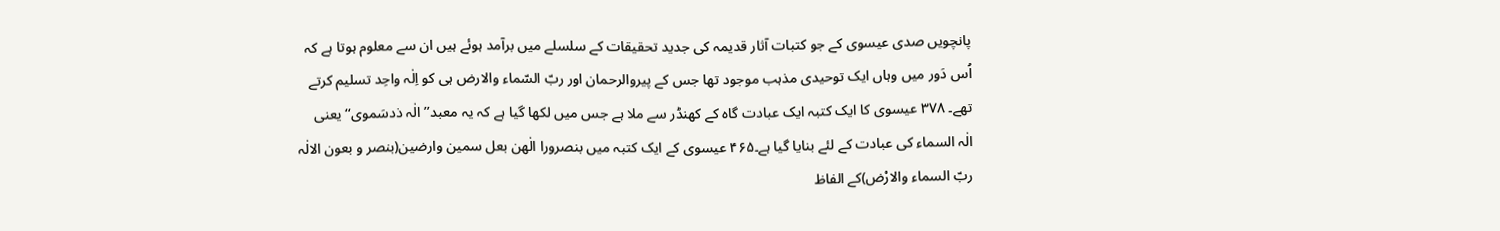پانچویں صدی عیسوی کے جو کتبات آثار قدیمہ کی جدید تحقیقات کے سلسلے میں برآمد ہوئے ہیں ان سے معلوم ہوتا ہے کہ اُس دَور میں وہاں ایک توحیدی مذہب موجود تھا جس کے پیروالرحمان اور ربّ السّماء والارض ہی کو اِلٰہ واحِد تسلیم کرتے تھے۔ ۳۷۸ عیسوی کا ایک کتبہ ایک عبادت گاہ کے کھنڈر سے ملا ہے جس میں لکھا گیا ہے کہ یہ معبد’’الٰہ ذدسَموی‘‘ یعنی الٰہ السماء کی عبادت کے لئے بنایا گیا ہے۔۴۶۵ عیسوی کے ایک کتبہ میں بنصرورا الٰھن بعل سمین وارضین(بنصر و بعون الالٰہ ربّ السماء والارْض)کے الفاظ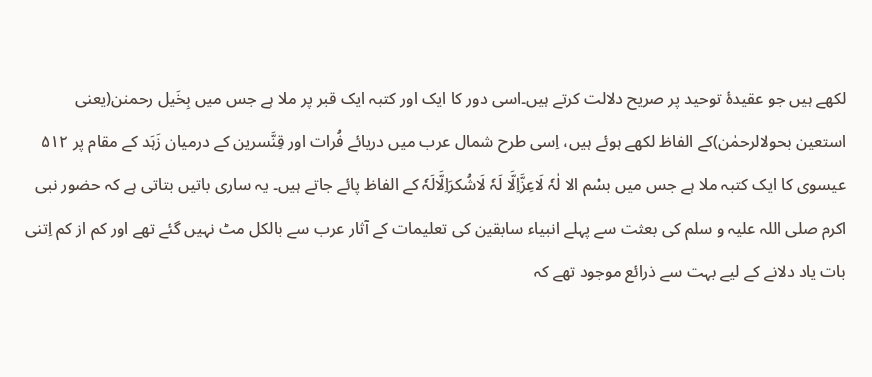لکھے ہیں جو عقیدۂ توحید پر صریح دلالت کرتے ہیں۔اسی دور کا ایک اور کتبہ ایک قبر پر ملا ہے جس میں بِخَیل رحمنن(یعنی استعین بحولالرحمٰن)کے الفاظ لکھے ہوئے ہیں، اِسی طرح شمال عرب میں دریائے فُرات اور قِنَّسرین کے درمیان زَہَد کے مقام پر ۵۱۲ عیسوی کا ایک کتبہ ملا ہے جس میں بسْم الا لٰہٗ لَاعِزَّاِلَّا لَہٗ لَاشُکرَاِلَّالَہٗ کے الفاظ پائے جاتے ہیں۔ یہ ساری باتیں بتاتی ہے کہ حضور نبی اکرم صلی اللہ علیہ و سلم کی بعثت سے پہلے انبیاء سابقین کی تعلیمات کے آثار عرب سے بالکل مٹ نہیں گئے تھے اور کم از کم اِتنی بات یاد دلانے کے لیے بہت سے ذرائع موجود تھے کہ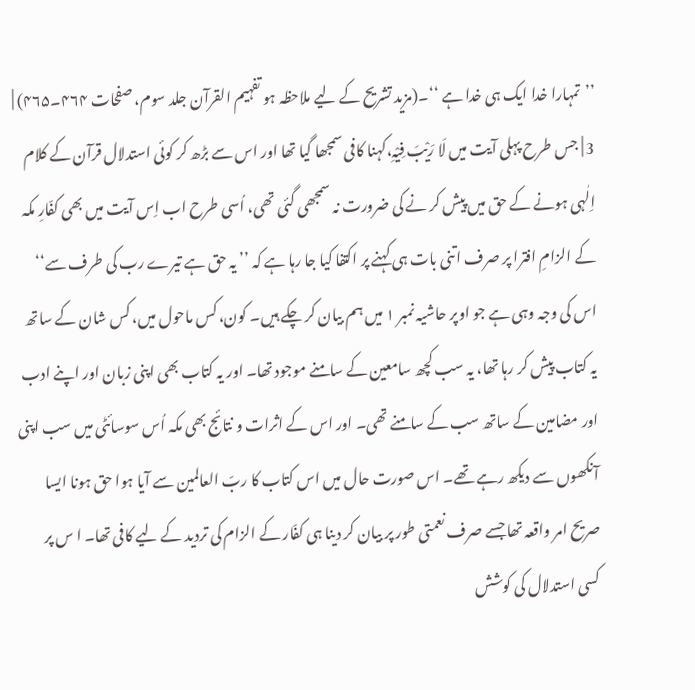’’تمہارا خدا ایک ہی خدا ہے ‘‘۔(مزید تشریح کے لیے ملاحظہ ہو تفہیم القرآن جلد سوم، صفحات ۴۶۴۔۴۶۵) |
3 | جس طرح پہلی آیت میں لَا رَیْبَ فِیْہِ،کہنا کافی سمجھا گیا تھا اور اس سے بڑھ کر کوئی استدلال قرآن کے کلام اِلٰہی ہونے کے حق میں پیش کر نے کی ضرورت نہ سمجھی گئی تھی، اُسی طرح اب اِس آیت میں بھی کفّارِ مکہ کے الزامِ افترا پر صرف اتنی بات ہی کہنے پر اکتفا کیا جا رہا ہے کہ ’’ یہ حق ہے تیرے رب کی طرف سے‘‘ اس کی وجہ وہی ہے جو اوپر حاشیہ نمبر ۱ میں ہم بیان کر چکے ہیں۔ کون، کس ماحول میں، کس شان کے ساتھ یہ کتاب پیش کر رہا تھا، یہ سب کچھ سامعین کے سامنے موجود تھا۔ اور یہ کتاب بھی اپنی زبان اور اپنے ادب اور مضامین کے ساتھ سب کے سامنے تھی۔ اور اس کے اثرات و نتائج بھی مکہ اُس سوسائٹی میں سب اپنی آنکھوں سے دیکھ رہے تھے۔ اس صورت حال میں اس کتاب کا ربّ العالمین سے آیا ہوا حق ہونا ایسا صریح امر واقعہ تھا جسے صرف نعمتی طور پر بیان کر دینا ہی کفّار کے الزام کی تردید کے لیے کافی تھا۔ ا س پر کسی استدلال کی کوشش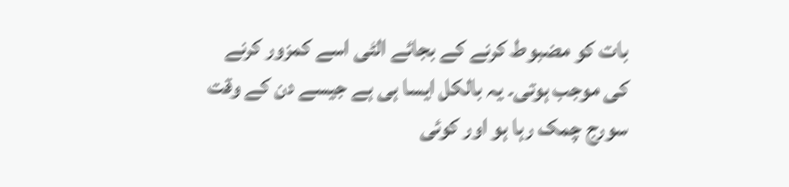بات کو مضبوط کرنے کے بجائے الٹی اسے کمزور کرنے کی موجب ہوتی۔ یہ بالکل ایسا ہی ہے جیسے دن کے وقت سورج چمک رہا ہو اور کوئی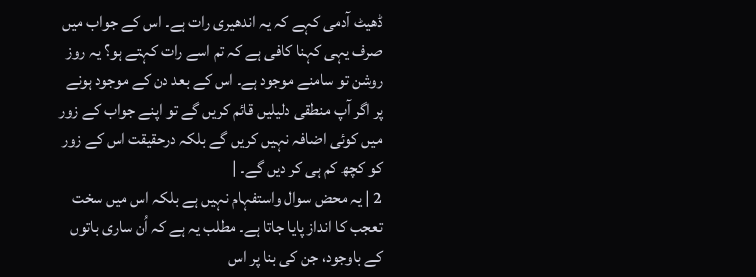ڈھیٹ آدمی کہے کہ یہ اندھیری رات ہے۔ اس کے جواب میں صرف یہی کہنا کافی ہے کہ تم اسے رات کہتے ہو؟ یہ روز روشن تو سامنے موجود ہے۔ اس کے بعد دن کے موجود ہونے پر اگر آپ منطقی دلیلیں قائم کریں گے تو اپنے جواب کے زور میں کوئی اضافہ نہیں کریں گے بلکہ درحقیقت اس کے زور کو کچھ کم ہی کر دیں گے۔ |
2 | یہ محض سوال واستفہام نہیں ہے بلکہ اس میں سخت تعجب کا انداز پایا جاتا ہے۔ مطلب یہ ہے کہ اُن ساری باتوں کے باوجود، جن کی بنا پر اس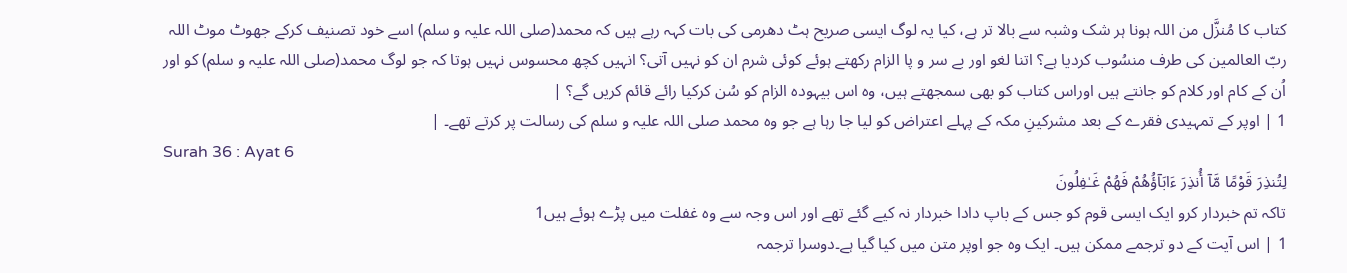کتاب کا مُنزَّل من اللہ ہونا ہر شک وشبہ سے بالا تر ہے، کیا یہ لوگ ایسی صریح ہٹ دھرمی کی بات کہہ رہے ہیں کہ محمد(صلی اللہ علیہ و سلم) اسے خود تصنیف کرکے جھوٹ موٹ اللہ ربّ العالمین کی طرف منسُوب کردیا ہے؟ اتنا لغو اور بے سر و پا الزام رکھتے ہوئے کوئی شرم ان کو نہیں آتی؟ انہیں کچھ محسوس نہیں ہوتا کہ جو لوگ محمد(صلی اللہ علیہ و سلم) کو اور اُن کے کام اور کلام کو جانتے ہیں اوراس کتاب کو بھی سمجھتے ہیں، وہ اس بیہودہ الزام کو سُن کرکیا رائے قائم کریں گے؟ |
1 | اوپر کے تمہیدی فقرے کے بعد مشرکینِ مکہ کے پہلے اعتراض کو لیا جا رہا ہے جو وہ محمد صلی اللہ علیہ و سلم کی رسالت پر کرتے تھے۔ |
Surah 36 : Ayat 6
لِتُنذِرَ قَوْمًا مَّآ أُنذِرَ ءَابَآؤُهُمْ فَهُمْ غَـٰفِلُونَ
تاکہ تم خبردار کرو ایک ایسی قوم کو جس کے باپ دادا خبردار نہ کیے گئے تھے اور اس وجہ سے وہ غفلت میں پڑے ہوئے ہیں1
1 | اس آیت کے دو ترجمے ممکن ہیں۔ ایک وہ جو اوپر متن میں کیا گیا ہے۔دوسرا ترجمہ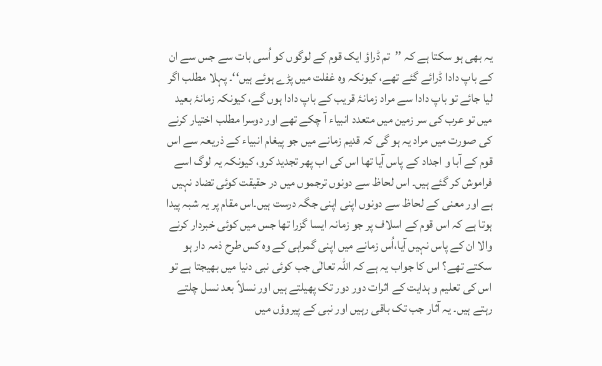یہ بھی ہو سکتا ہے کہ ’’تم ڈراؤ ایک قوم کے لوگوں کو اُسی بات سے جس سے ان کے باپ دادا ڈرائے گئے تھے، کیونکہ وہ غفلت میں پڑے ہوئے ہیں‘‘۔ پہلا مطلب اگر لیا جائے تو باپ دادا سے مراد زمانۂ قریب کے باپ دادا ہوں گے، کیونکہ زمانۂ بعید میں تو عرب کی سر زمین میں متعدد انبیاء آ چکے تھے اور دوسرا مطلب اختیار کرنے کی صورت میں مراد یہ ہو گی کہ قدیم زمانے میں جو پیغام انبیاء کے ذریعہ سے اس قوم کے آبا و اجداد کے پاس آیا تھا اس کی اب پھر تجدید کرو، کیونکہ یہ لوگ اسے فراموش کر گئے ہیں۔ اس لحاظ سے دونوں ترجموں میں در حقیقت کوئی تضاد نہیں ہے اور معنی کے لحاظ سے دونوں اپنی اپنی جگہ درست ہیں۔اس مقام پر یہ شبہ پیدا ہوتا ہے کہ اس قوم کے اسلاف پر جو زمانہ ایسا گزرا تھا جس میں کوئی خبردار کرنے والا ان کے پاس نہیں آیا،اُس زمانے میں اپنی گمراہی کے وہ کس طرح ذمہ دار ہو سکتے تھے؟ اس کا جواب یہ ہے کہ اللہ تعالٰی جب کوئی نبی دنیا میں بھیجتا ہے تو اس کی تعلیم و ہدایت کے اثرات دور دور تک پھیلتے ہیں اور نسلاً بعد نسل چلتے رہتے ہیں۔ یہ آثار جب تک باقی رہیں اور نبی کے پیروؤں میں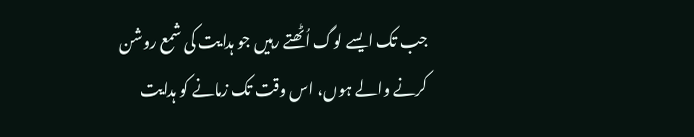جب تک ایسے لوگ اُٹھتے رہیں جو ہدایت کی شمع روشن کرنے والے ہوں، اس وقت تک زمانے کو ہدایت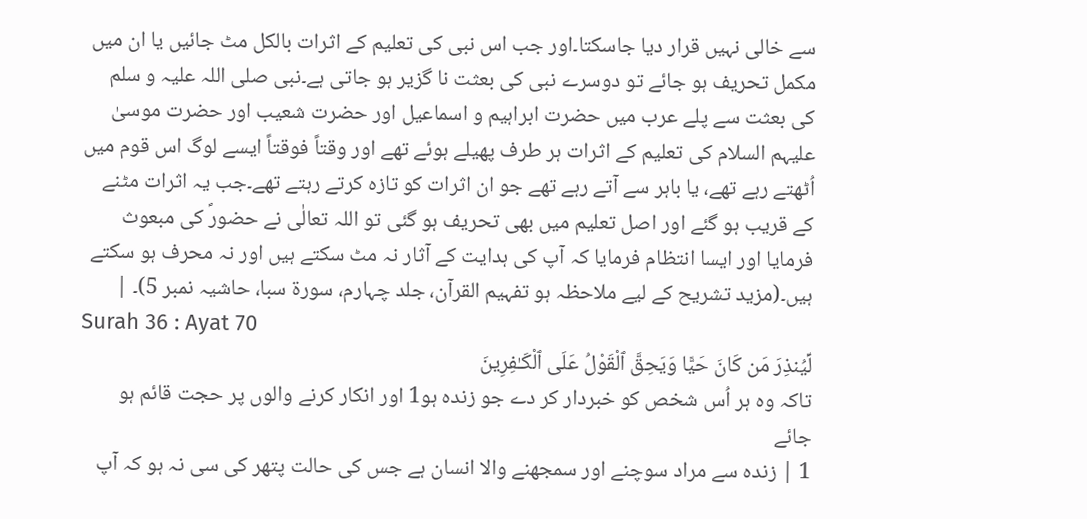سے خالی نہیں قرار دیا جاسکتا۔اور جب اس نبی کی تعلیم کے اثرات بالکل مٹ جائیں یا ان میں مکمل تحریف ہو جائے تو دوسرے نبی کی بعثت نا گزیر ہو جاتی ہے۔نبی صلی اللہ علیہ و سلم کی بعثت سے پلے عرب میں حضرت ابراہیم و اسماعیل اور حضرت شعیب اور حضرت موسیٰ علیہم السلام کی تعلیم کے اثرات ہر طرف پھیلے ہوئے تھے اور وقتاً فوقتاً ایسے لوگ اس قوم میں اُٹھتے رہے تھے، یا باہر سے آتے رہے تھے جو ان اثرات کو تازہ کرتے رہتے تھے۔جب یہ اثرات مٹنے کے قریب ہو گئے اور اصل تعلیم میں بھی تحریف ہو گئی تو اللہ تعالٰی نے حضورؐ کی مبعوث فرمایا اور ایسا انتظام فرمایا کہ آپ کی ہدایت کے آثار نہ مٹ سکتے ہیں اور نہ محرف ہو سکتے ہیں۔(مزید تشریح کے لیے ملاحظہ ہو تفہیم القرآن، جلد چہارم، سورۃ سبا، حاشیہ نمبر 5)۔ |
Surah 36 : Ayat 70
لِّيُنذِرَ مَن كَانَ حَيًّا وَيَحِقَّ ٱلْقَوْلُ عَلَى ٱلْكَـٰفِرِينَ
تاکہ وہ ہر اُس شخص کو خبردار کر دے جو زندہ ہو1 اور انکار کرنے والوں پر حجت قائم ہو جائے
1 | زندہ سے مراد سوچنے اور سمجھنے والا انسان ہے جس کی حالت پتھر کی سی نہ ہو کہ آپ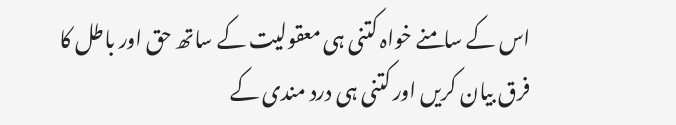اس کے سامنے خواہ کتنی ہی معقولیت کے ساتھ حق اور باطل کا فرق بیان کریں اور کتنی ہی درد مندی کے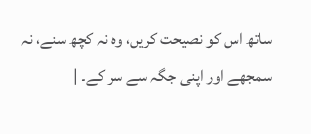ساتھ اس کو نصیحت کریں، وہ نہ کچھ سنے، نہ سمجھے اور اپنی جگہ سے سر کے۔ |